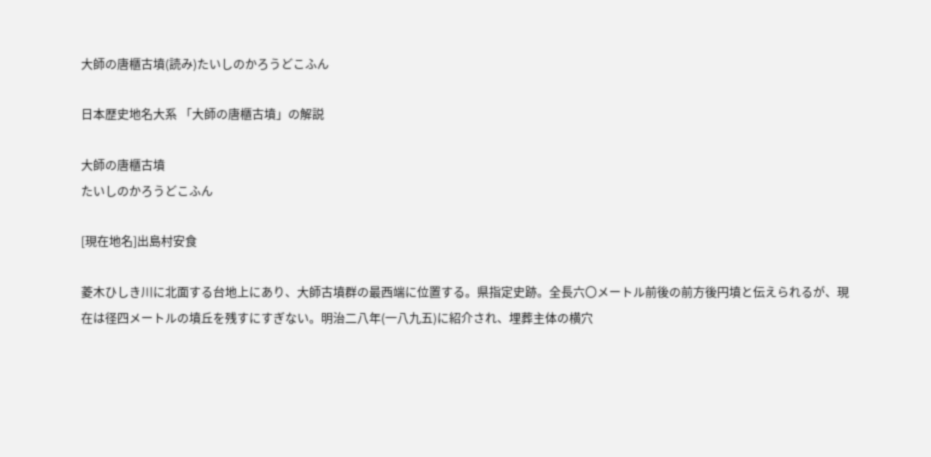大師の唐櫃古墳(読み)たいしのかろうどこふん

日本歴史地名大系 「大師の唐櫃古墳」の解説

大師の唐櫃古墳
たいしのかろうどこふん

[現在地名]出島村安食

菱木ひしき川に北面する台地上にあり、大師古墳群の最西端に位置する。県指定史跡。全長六〇メートル前後の前方後円墳と伝えられるが、現在は径四メートルの墳丘を残すにすぎない。明治二八年(一八九五)に紹介され、埋葬主体の横穴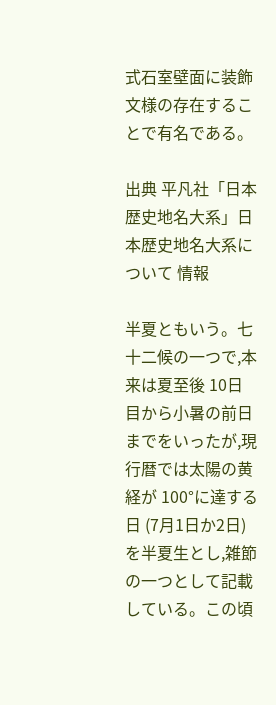式石室壁面に装飾文様の存在することで有名である。

出典 平凡社「日本歴史地名大系」日本歴史地名大系について 情報

半夏ともいう。七十二候の一つで,本来は夏至後 10日目から小暑の前日までをいったが,現行暦では太陽の黄経が 100°に達する日 (7月1日か2日) を半夏生とし,雑節の一つとして記載している。この頃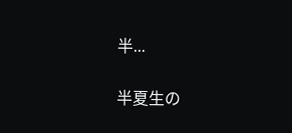半...

半夏生の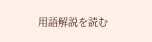用語解説を読む